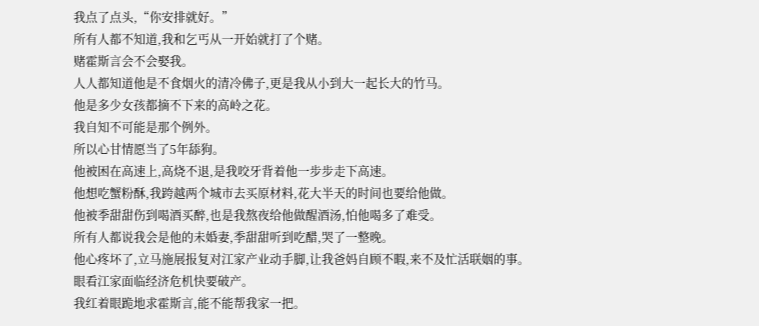我点了点头,“你安排就好。”
所有人都不知道,我和乞丐从一开始就打了个赌。
赌霍斯言会不会娶我。
人人都知道他是不食烟火的清冷佛子,更是我从小到大一起长大的竹马。
他是多少女孩都摘不下来的高岭之花。
我自知不可能是那个例外。
所以心甘情愿当了5年舔狗。
他被困在高速上,高烧不退,是我咬牙背着他一步步走下高速。
他想吃蟹粉酥,我跨越两个城市去买原材料,花大半天的时间也要给他做。
他被季甜甜伤到喝酒买醉,也是我熬夜给他做醒酒汤,怕他喝多了难受。
所有人都说我会是他的未婚妻,季甜甜听到吃醋,哭了一整晚。
他心疼坏了,立马施展报复对江家产业动手脚,让我爸妈自顾不暇,来不及忙活联姻的事。
眼看江家面临经济危机快要破产。
我红着眼跪地求霍斯言,能不能帮我家一把。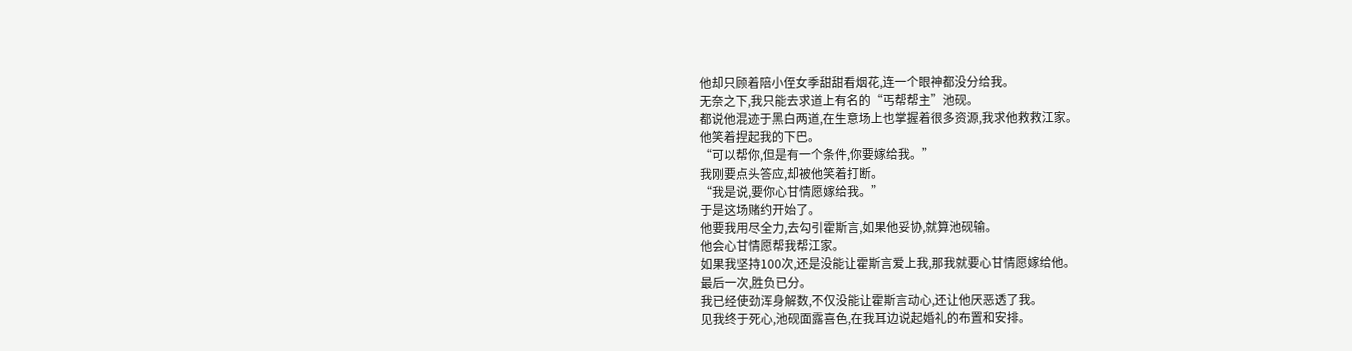他却只顾着陪小侄女季甜甜看烟花,连一个眼神都没分给我。
无奈之下,我只能去求道上有名的“丐帮帮主”池砚。
都说他混迹于黑白两道,在生意场上也掌握着很多资源,我求他救救江家。
他笑着捏起我的下巴。
“可以帮你,但是有一个条件,你要嫁给我。”
我刚要点头答应,却被他笑着打断。
“我是说,要你心甘情愿嫁给我。”
于是这场赌约开始了。
他要我用尽全力,去勾引霍斯言,如果他妥协,就算池砚输。
他会心甘情愿帮我帮江家。
如果我坚持100次,还是没能让霍斯言爱上我,那我就要心甘情愿嫁给他。
最后一次,胜负已分。
我已经使劲浑身解数,不仅没能让霍斯言动心,还让他厌恶透了我。
见我终于死心,池砚面露喜色,在我耳边说起婚礼的布置和安排。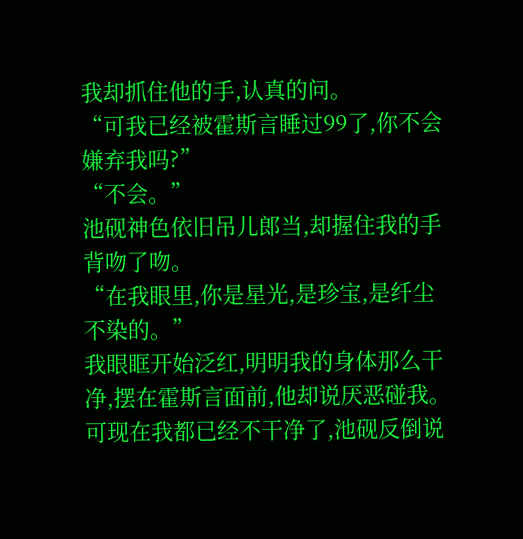我却抓住他的手,认真的问。
“可我已经被霍斯言睡过99了,你不会嫌弃我吗?”
“不会。”
池砚神色依旧吊儿郎当,却握住我的手背吻了吻。
“在我眼里,你是星光,是珍宝,是纤尘不染的。”
我眼眶开始泛红,明明我的身体那么干净,摆在霍斯言面前,他却说厌恶碰我。
可现在我都已经不干净了,池砚反倒说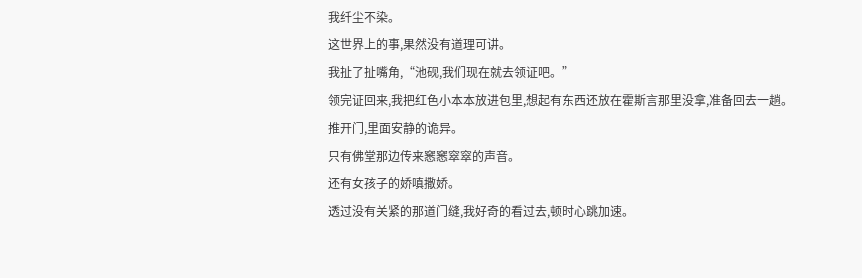我纤尘不染。
这世界上的事,果然没有道理可讲。
我扯了扯嘴角,“池砚,我们现在就去领证吧。”
领完证回来,我把红色小本本放进包里,想起有东西还放在霍斯言那里没拿,准备回去一趟。
推开门,里面安静的诡异。
只有佛堂那边传来窸窸窣窣的声音。
还有女孩子的娇嗔撒娇。
透过没有关紧的那道门缝,我好奇的看过去,顿时心跳加速。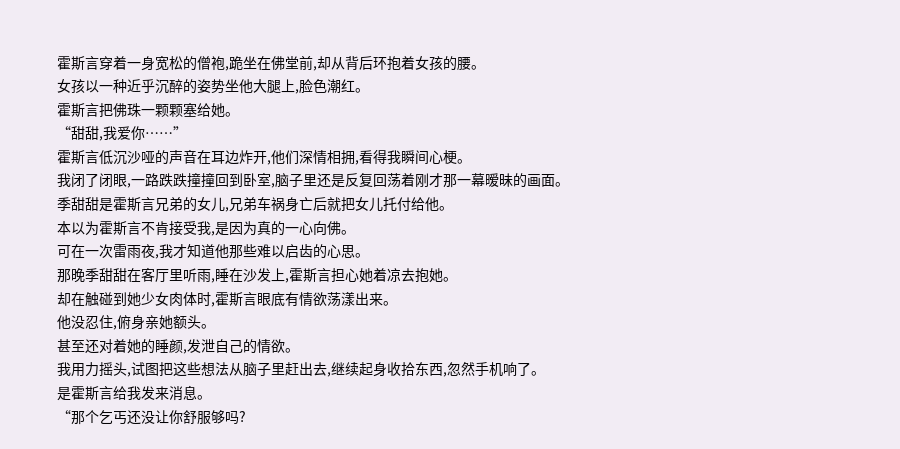霍斯言穿着一身宽松的僧袍,跪坐在佛堂前,却从背后环抱着女孩的腰。
女孩以一种近乎沉醉的姿势坐他大腿上,脸色潮红。
霍斯言把佛珠一颗颗塞给她。
“甜甜,我爱你……”
霍斯言低沉沙哑的声音在耳边炸开,他们深情相拥,看得我瞬间心梗。
我闭了闭眼,一路跌跌撞撞回到卧室,脑子里还是反复回荡着刚才那一幕暧昧的画面。
季甜甜是霍斯言兄弟的女儿,兄弟车祸身亡后就把女儿托付给他。
本以为霍斯言不肯接受我,是因为真的一心向佛。
可在一次雷雨夜,我才知道他那些难以启齿的心思。
那晚季甜甜在客厅里听雨,睡在沙发上,霍斯言担心她着凉去抱她。
却在触碰到她少女肉体时,霍斯言眼底有情欲荡漾出来。
他没忍住,俯身亲她额头。
甚至还对着她的睡颜,发泄自己的情欲。
我用力摇头,试图把这些想法从脑子里赶出去,继续起身收拾东西,忽然手机响了。
是霍斯言给我发来消息。
“那个乞丐还没让你舒服够吗?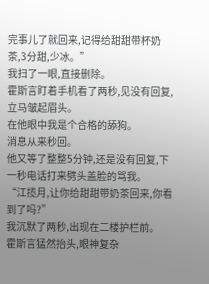完事儿了就回来,记得给甜甜带杯奶茶,3分甜,少冰。”
我扫了一眼,直接删除。
霍斯言盯着手机看了两秒,见没有回复,立马皱起眉头。
在他眼中我是个合格的舔狗。
消息从来秒回。
他又等了整整5分钟,还是没有回复,下一秒电话打来劈头盖脸的骂我。
“江揽月,让你给甜甜带奶茶回来,你看到了吗?”
我沉默了两秒,出现在二楼护栏前。
霍斯言猛然抬头,眼神复杂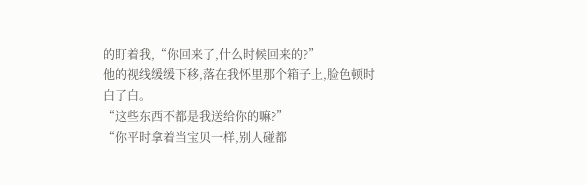的盯着我,“你回来了,什么时候回来的?”
他的视线缓缓下移,落在我怀里那个箱子上,脸色顿时白了白。
“这些东西不都是我送给你的嘛?”
“你平时拿着当宝贝一样,别人碰都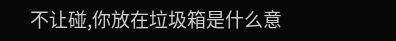不让碰,你放在垃圾箱是什么意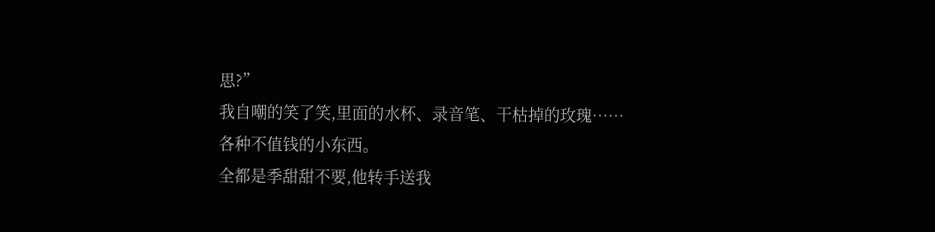思?”
我自嘲的笑了笑,里面的水杯、录音笔、干枯掉的玫瑰……
各种不值钱的小东西。
全都是季甜甜不要,他转手送我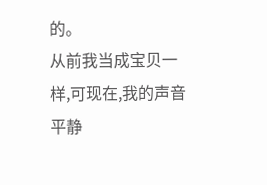的。
从前我当成宝贝一样,可现在,我的声音平静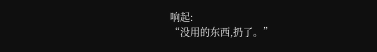响起:
“没用的东西,扔了。”